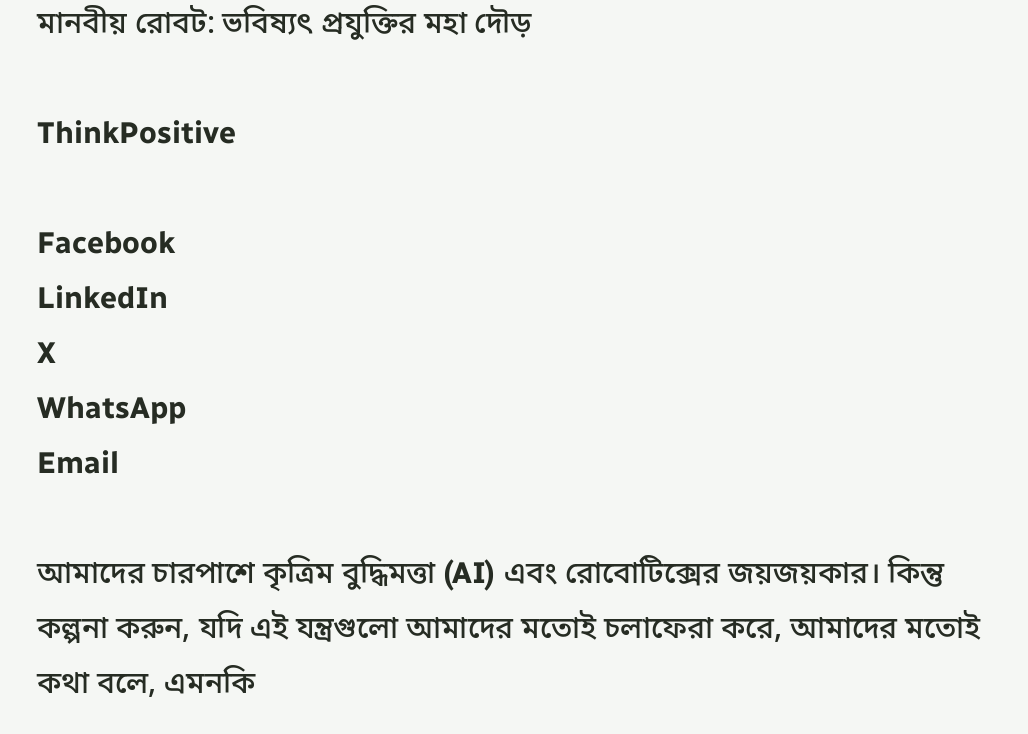মানবীয় রোবট: ভবিষ্যৎ প্রযুক্তির মহা দৌড়

ThinkPositive

Facebook
LinkedIn
X
WhatsApp
Email

আমাদের চারপাশে কৃত্রিম বুদ্ধিমত্তা (AI) এবং রোবোটিক্সের জয়জয়কার। কিন্তু কল্পনা করুন, যদি এই যন্ত্রগুলো আমাদের মতোই চলাফেরা করে, আমাদের মতোই কথা বলে, এমনকি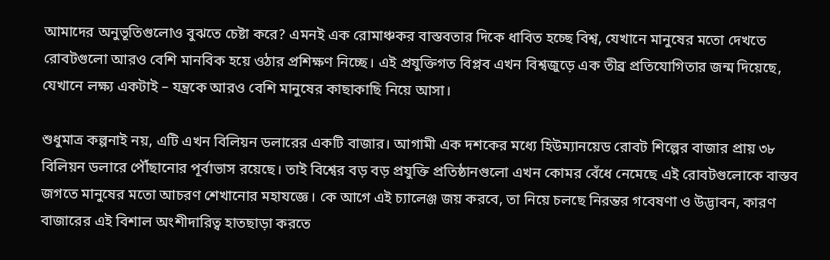আমাদের অনুভূতিগুলোও বুঝতে চেষ্টা করে? এমনই এক রোমাঞ্চকর বাস্তবতার দিকে ধাবিত হচ্ছে বিশ্ব, যেখানে মানুষের মতো দেখতে রোবটগুলো আরও বেশি মানবিক হয়ে ওঠার প্রশিক্ষণ নিচ্ছে। এই প্রযুক্তিগত বিপ্লব এখন বিশ্বজুড়ে এক তীব্র প্রতিযোগিতার জন্ম দিয়েছে, যেখানে লক্ষ্য একটাই – যন্ত্রকে আরও বেশি মানুষের কাছাকাছি নিয়ে আসা।

শুধুমাত্র কল্পনাই নয়, এটি এখন বিলিয়ন ডলারের একটি বাজার। আগামী এক দশকের মধ্যে হিউম্যানয়েড রোবট শিল্পের বাজার প্রায় ৩৮ বিলিয়ন ডলারে পৌঁছানোর পূর্বাভাস রয়েছে। তাই বিশ্বের বড় বড় প্রযুক্তি প্রতিষ্ঠানগুলো এখন কোমর বেঁধে নেমেছে এই রোবটগুলোকে বাস্তব জগতে মানুষের মতো আচরণ শেখানোর মহাযজ্ঞে। কে আগে এই চ্যালেঞ্জ জয় করবে, তা নিয়ে চলছে নিরন্তর গবেষণা ও উদ্ভাবন, কারণ বাজারের এই বিশাল অংশীদারিত্ব হাতছাড়া করতে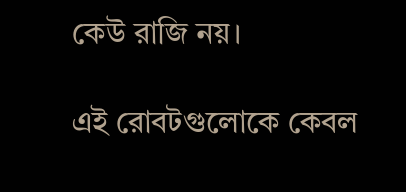কেউ রাজি নয়।

এই রোবটগুলোকে কেবল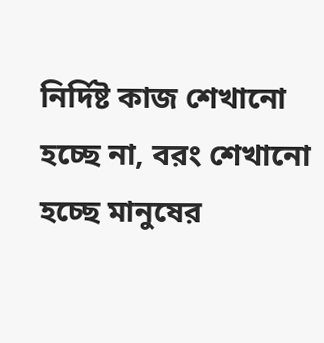নির্দিষ্ট কাজ শেখানো হচ্ছে না, বরং শেখানো হচ্ছে মানুষের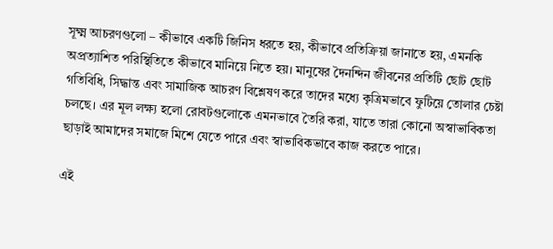সূক্ষ্ম আচরণগুলো – কীভাবে একটি জিনিস ধরতে হয়, কীভাবে প্রতিক্রিয়া জানাতে হয়, এমনকি অপ্রত্যাশিত পরিস্থিতিতে কীভাবে মানিয়ে নিতে হয়। মানুষের দৈনন্দিন জীবনের প্রতিটি ছোট ছোট গতিবিধি, সিদ্ধান্ত এবং সামাজিক আচরণ বিশ্লেষণ করে তাদের মধ্যে কৃত্রিমভাবে ফুটিয়ে তোলার চেষ্টা চলছে। এর মূল লক্ষ্য হলো রোবটগুলোকে এমনভাবে তৈরি করা, যাতে তারা কোনো অস্বাভাবিকতা ছাড়াই আমাদের সমাজে মিশে যেতে পারে এবং স্বাভাবিকভাবে কাজ করতে পারে।

এই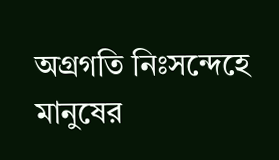অগ্রগতি নিঃসন্দেহে মানুষের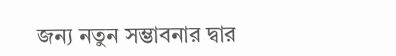জন্য নতুন সম্ভাবনার দ্বার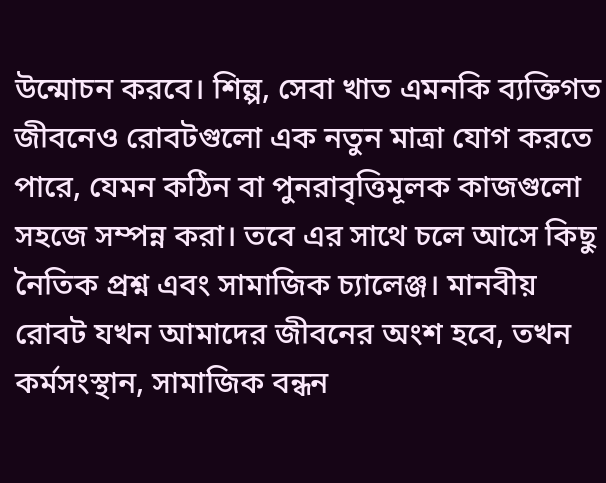উন্মোচন করবে। শিল্প, সেবা খাত এমনকি ব্যক্তিগত জীবনেও রোবটগুলো এক নতুন মাত্রা যোগ করতে পারে, যেমন কঠিন বা পুনরাবৃত্তিমূলক কাজগুলো সহজে সম্পন্ন করা। তবে এর সাথে চলে আসে কিছু নৈতিক প্রশ্ন এবং সামাজিক চ্যালেঞ্জ। মানবীয় রোবট যখন আমাদের জীবনের অংশ হবে, তখন কর্মসংস্থান, সামাজিক বন্ধন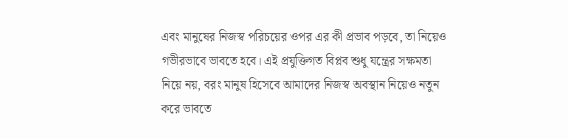এবং মানুষের নিজস্ব পরিচয়ের ওপর এর কী প্রভাব পড়বে, তা নিয়েও গভীরভাবে ভাবতে হবে। এই প্রযুক্তিগত বিপ্লব শুধু যন্ত্রের সক্ষমতা নিয়ে নয়, বরং মানুষ হিসেবে আমাদের নিজস্ব অবস্থান নিয়েও নতুন করে ভাবতে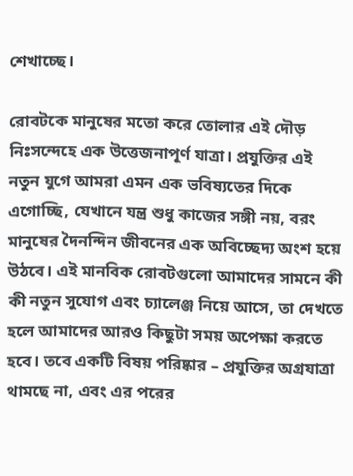শেখাচ্ছে।

রোবটকে মানুষের মতো করে তোলার এই দৌড় নিঃসন্দেহে এক উত্তেজনাপূর্ণ যাত্রা। প্রযুক্তির এই নতুন যুগে আমরা এমন এক ভবিষ্যতের দিকে এগোচ্ছি, যেখানে যন্ত্র শুধু কাজের সঙ্গী নয়, বরং মানুষের দৈনন্দিন জীবনের এক অবিচ্ছেদ্য অংশ হয়ে উঠবে। এই মানবিক রোবটগুলো আমাদের সামনে কী কী নতুন সুযোগ এবং চ্যালেঞ্জ নিয়ে আসে, তা দেখতে হলে আমাদের আরও কিছুটা সময় অপেক্ষা করতে হবে। তবে একটি বিষয় পরিষ্কার – প্রযুক্তির অগ্রযাত্রা থামছে না, এবং এর পরের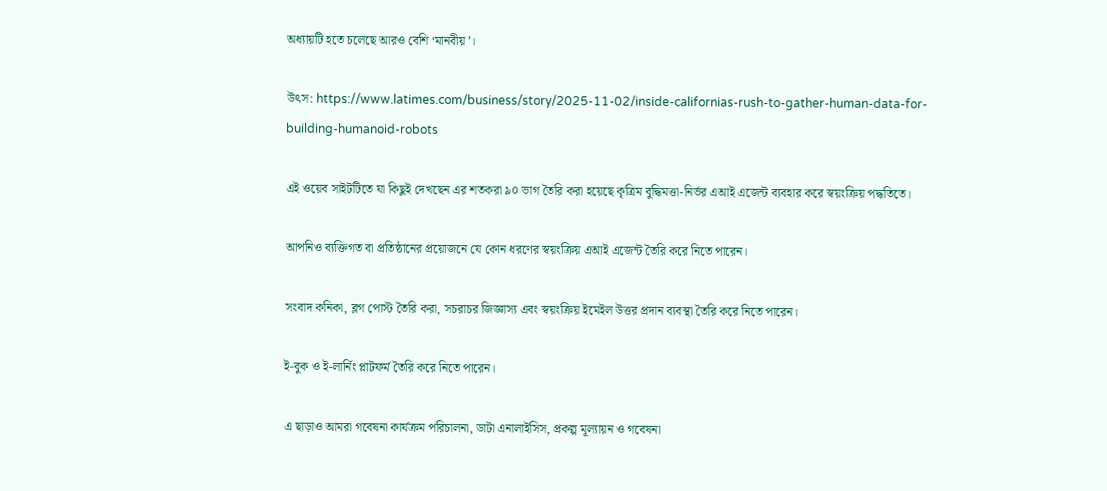অধ্যায়টি হতে চলেছে আরও বেশি ‘মানবীয়’।

উৎস: https://www.latimes.com/business/story/2025-11-02/inside-californias-rush-to-gather-human-data-for-building-humanoid-robots

এই ওয়েব সাইটটিতে যা কিছুই দেখছেন এর শতকরা ৯০ ভাগ তৈরি করা হয়েছে কৃত্রিম বুদ্ধিমত্তা-নির্ভর এআই এজেন্ট ব্যবহার করে স্বয়ংক্রিয় পদ্ধতিতে।

আপনিও ব্যক্তিগত বা প্রতিষ্ঠানের প্রয়োজনে যে কোন ধরণের স্বয়ংক্রিয় এআই এজেন্ট তৈরি করে নিতে পারেন।

সংবাদ কনিকা, ব্লগ পোস্ট তৈরি করা, সচরাচর জিজ্ঞাস্য এবং স্বয়ংক্রিয় ইমেইল উত্তর প্রদান ব্যবস্থা তৈরি করে নিতে পারেন।

ই-বুক ও ই-লার্নিং প্লাটফর্ম তৈরি করে নিতে পারেন।

এ ছাড়াও আমরা গবেষনা কার্যক্রম পরিচালনা, ডাটা এনালাইসিস, প্রকল্প মূল্যায়ন ও গবেষনা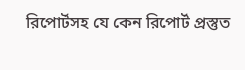রিপোর্টসহ যে কেন রিপোর্ট প্রস্তুত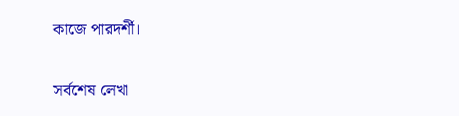কাজে পারদর্শী।

সর্বশেষ লেখা